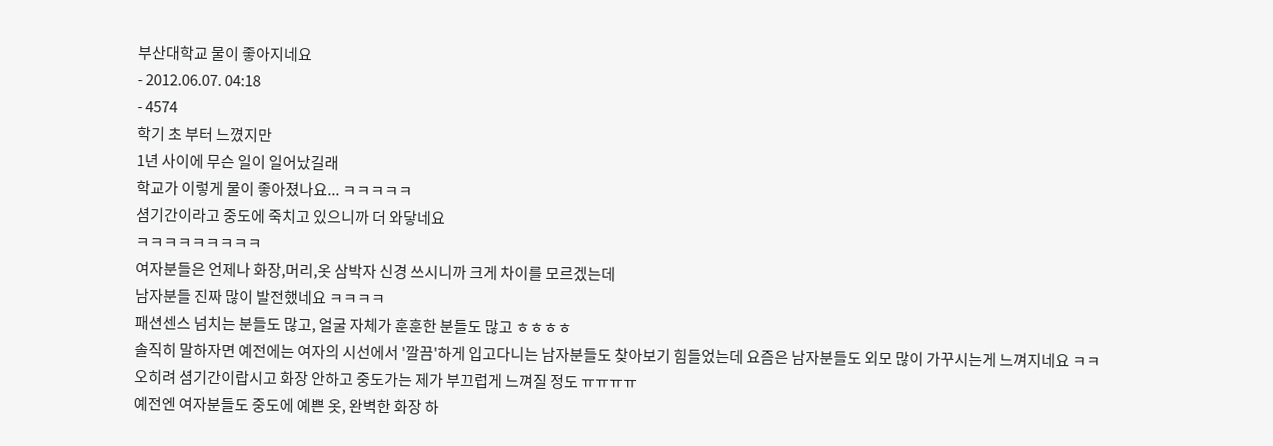부산대학교 물이 좋아지네요
- 2012.06.07. 04:18
- 4574
학기 초 부터 느꼈지만
1년 사이에 무슨 일이 일어났길래
학교가 이렇게 물이 좋아졌나요... ㅋㅋㅋㅋㅋ
셤기간이라고 중도에 죽치고 있으니까 더 와닿네요
ㅋㅋㅋㅋㅋㅋㅋㅋㅋ
여자분들은 언제나 화장,머리,옷 삼박자 신경 쓰시니까 크게 차이를 모르겠는데
남자분들 진짜 많이 발전했네요 ㅋㅋㅋㅋ
패션센스 넘치는 분들도 많고, 얼굴 자체가 훈훈한 분들도 많고 ㅎㅎㅎㅎ
솔직히 말하자면 예전에는 여자의 시선에서 '깔끔'하게 입고다니는 남자분들도 찾아보기 힘들었는데 요즘은 남자분들도 외모 많이 가꾸시는게 느껴지네요 ㅋㅋ
오히려 셤기간이랍시고 화장 안하고 중도가는 제가 부끄럽게 느껴질 정도 ㅠㅠㅠㅠ
예전엔 여자분들도 중도에 예쁜 옷, 완벽한 화장 하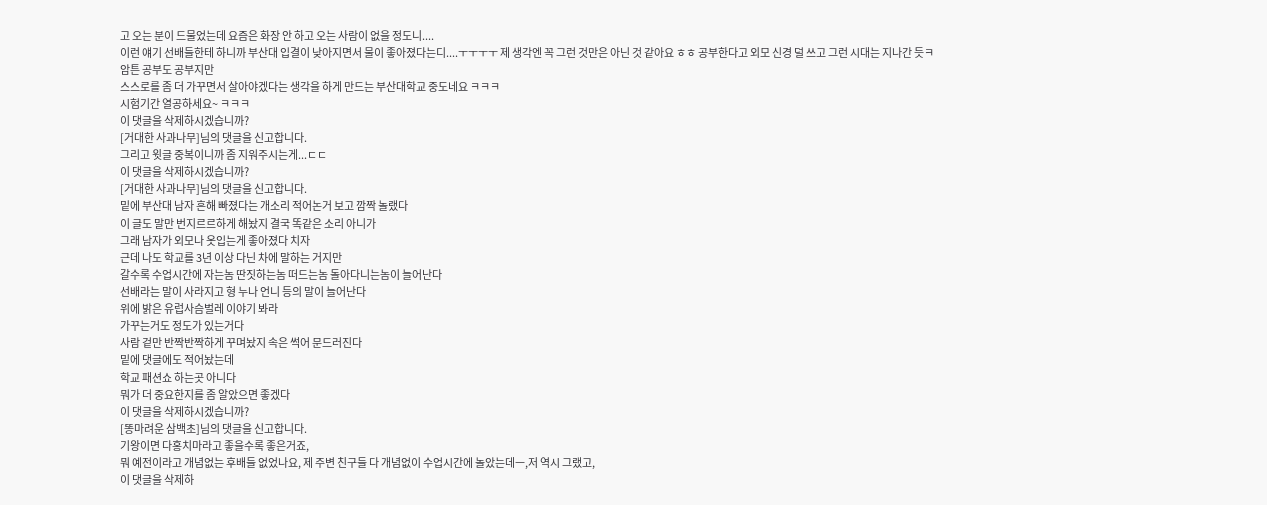고 오는 분이 드물었는데 요즘은 화장 안 하고 오는 사람이 없을 정도니....
이런 얘기 선배들한테 하니까 부산대 입결이 낮아지면서 물이 좋아졌다는디....ㅜㅜㅜㅜ 제 생각엔 꼭 그런 것만은 아닌 것 같아요 ㅎㅎ 공부한다고 외모 신경 덜 쓰고 그런 시대는 지나간 듯ㅋ
암튼 공부도 공부지만
스스로를 좀 더 가꾸면서 살아야겠다는 생각을 하게 만드는 부산대학교 중도네요 ㅋㅋㅋ
시험기간 열공하세요~ ㅋㅋㅋ
이 댓글을 삭제하시겠습니까?
[거대한 사과나무]님의 댓글을 신고합니다.
그리고 윗글 중복이니까 좀 지워주시는게...ㄷㄷ
이 댓글을 삭제하시겠습니까?
[거대한 사과나무]님의 댓글을 신고합니다.
밑에 부산대 남자 흔해 빠졌다는 개소리 적어논거 보고 깜짝 놀랬다
이 글도 말만 번지르르하게 해놨지 결국 똑같은 소리 아니가
그래 남자가 외모나 옷입는게 좋아졌다 치자
근데 나도 학교를 3년 이상 다닌 차에 말하는 거지만
갈수록 수업시간에 자는놈 딴짓하는놈 떠드는놈 돌아다니는놈이 늘어난다
선배라는 말이 사라지고 형 누나 언니 등의 말이 늘어난다
위에 밝은 유럽사슴벌레 이야기 봐라
가꾸는거도 정도가 있는거다
사람 겉만 반짝반짝하게 꾸며놨지 속은 썩어 문드러진다
밑에 댓글에도 적어놨는데
학교 패션쇼 하는곳 아니다
뭐가 더 중요한지를 좀 알았으면 좋겠다
이 댓글을 삭제하시겠습니까?
[똥마려운 삼백초]님의 댓글을 신고합니다.
기왕이면 다홍치마라고 좋을수록 좋은거죠,
뭐 예전이라고 개념없는 후배들 없었나요, 제 주변 친구들 다 개념없이 수업시간에 놀았는데ㅡ,저 역시 그랬고,
이 댓글을 삭제하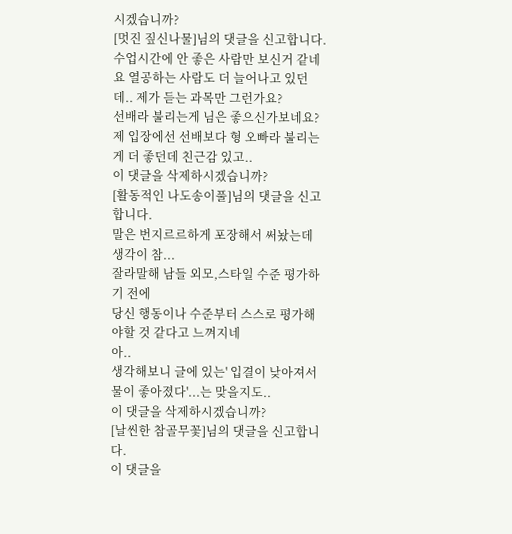시겠습니까?
[멋진 짚신나물]님의 댓글을 신고합니다.
수업시간에 안 좋은 사람만 보신거 같네요 열공하는 사람도 더 늘어나고 있던데.. 제가 듣는 과목만 그런가요?
선배라 불리는게 님은 좋으신가보네요? 제 입장에선 선배보다 형 오빠라 불리는게 더 좋던데 친근감 있고..
이 댓글을 삭제하시겠습니까?
[활동적인 나도송이풀]님의 댓글을 신고합니다.
말은 번지르르하게 포장해서 써놨는데
생각이 참...
잘라말해 남들 외모,스타일 수준 평가하기 전에
당신 행동이나 수준부터 스스로 평가해야할 것 같다고 느껴지네
아..
생각해보니 글에 있는' 입결이 낮아져서 물이 좋아졌다'...는 맞을지도..
이 댓글을 삭제하시겠습니까?
[날씬한 참골무꽃]님의 댓글을 신고합니다.
이 댓글을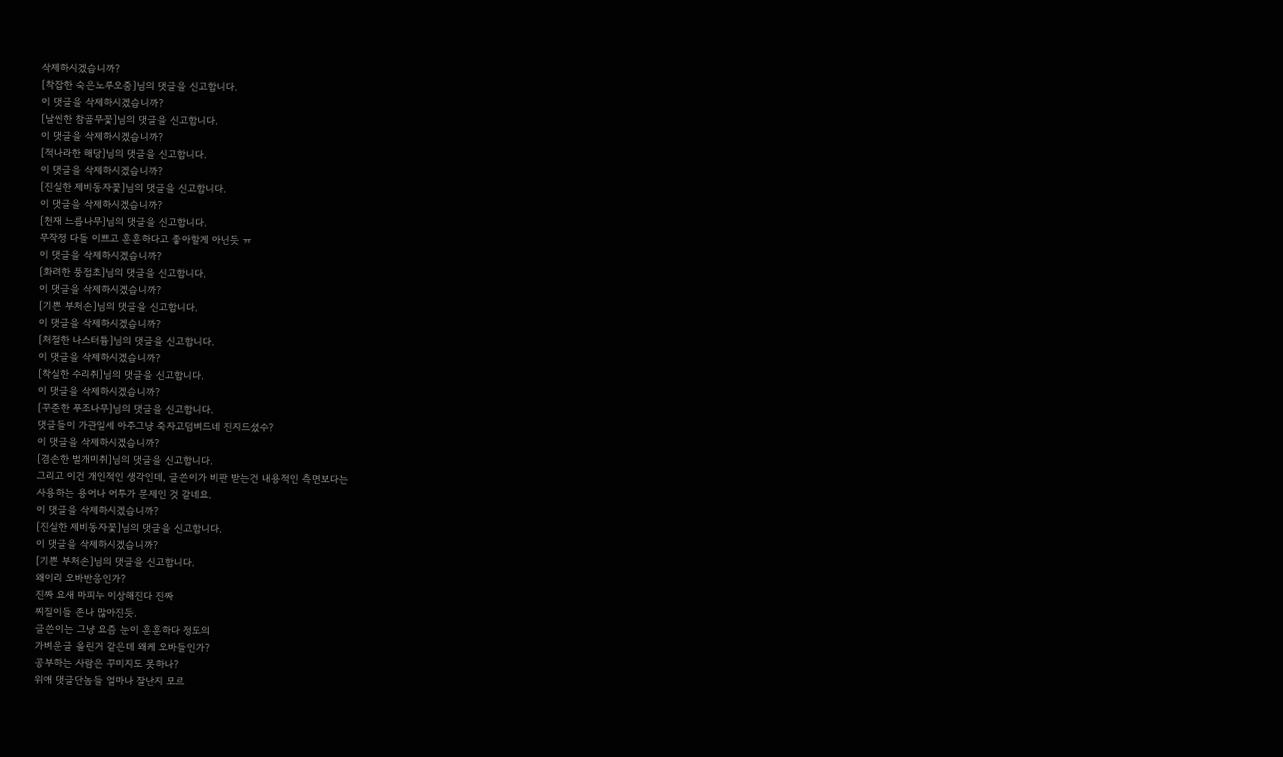삭제하시겠습니까?
[착잡한 숙은노루오줌]님의 댓글을 신고합니다.
이 댓글을 삭제하시겠습니까?
[날씬한 참골무꽃]님의 댓글을 신고합니다.
이 댓글을 삭제하시겠습니까?
[적나라한 해당]님의 댓글을 신고합니다.
이 댓글을 삭제하시겠습니까?
[진실한 제비동자꽃]님의 댓글을 신고합니다.
이 댓글을 삭제하시겠습니까?
[천재 느릅나무]님의 댓글을 신고합니다.
무작정 다들 이쁘고 훈훈하다고 좋아할게 아닌듯 ㅠ
이 댓글을 삭제하시겠습니까?
[화려한 풍접초]님의 댓글을 신고합니다.
이 댓글을 삭제하시겠습니까?
[기쁜 부처손]님의 댓글을 신고합니다.
이 댓글을 삭제하시겠습니까?
[처절한 나스터튬]님의 댓글을 신고합니다.
이 댓글을 삭제하시겠습니까?
[착실한 수리취]님의 댓글을 신고합니다.
이 댓글을 삭제하시겠습니까?
[꾸준한 푸조나무]님의 댓글을 신고합니다.
댓글들이 가관일세 아주그냥 죽자고덤벼드네 진지드셨수?
이 댓글을 삭제하시겠습니까?
[겸손한 벌개미취]님의 댓글을 신고합니다.
그리고 이건 개인적인 생각인데, 글쓴이가 비판 받는건 내용적인 측면보다는
사용하는 용어나 어투가 문제인 것 같네요.
이 댓글을 삭제하시겠습니까?
[진실한 제비동자꽃]님의 댓글을 신고합니다.
이 댓글을 삭제하시겠습니까?
[기쁜 부처손]님의 댓글을 신고합니다.
왜이리 오바반응인가?
진짜 요새 마피누 이상해진다 진짜
찌질이들 존나 많아진듯.
글쓴이는 그냥 요즘 눈이 훈훈하다 정도의
가벼운글 올린거 같은데 왜케 오바들인가?
공부하는 사람은 꾸미지도 못하나?
위애 댓글단놈들 얼마나 잘난지 모르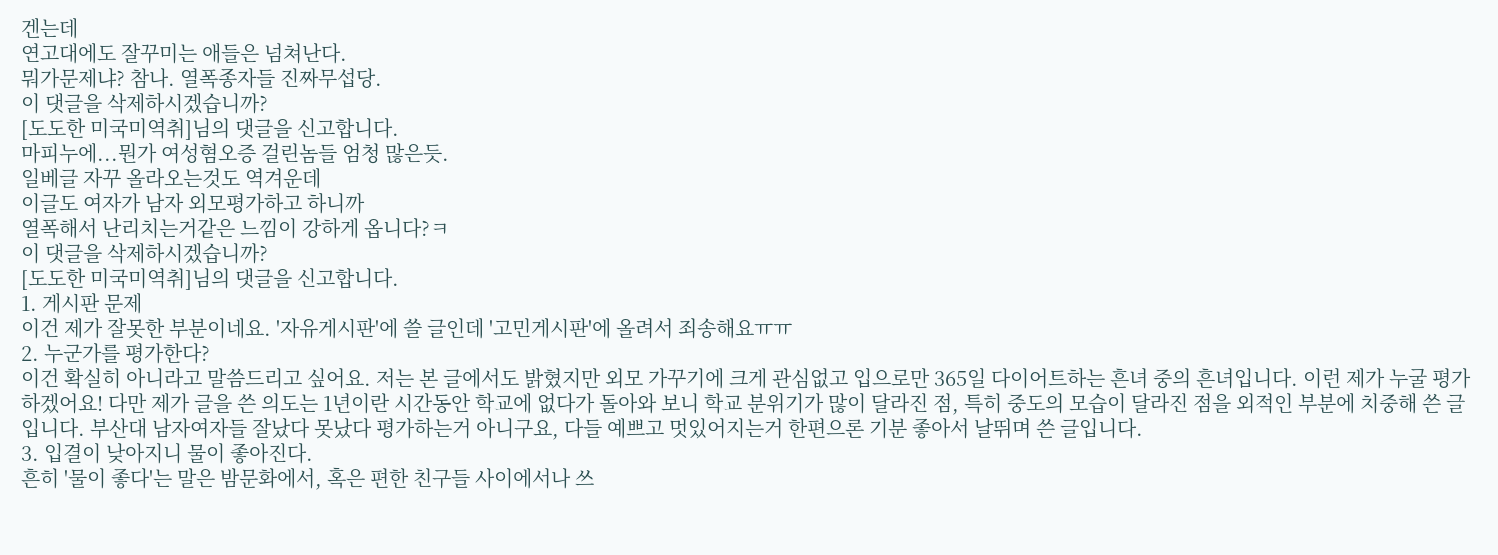겐는데
연고대에도 잘꾸미는 애들은 넘쳐난다.
뭐가문제냐? 참나. 열폭종자들 진짜무섭당.
이 댓글을 삭제하시겠습니까?
[도도한 미국미역취]님의 댓글을 신고합니다.
마피누에...뭔가 여성혐오증 걸린놈들 엄청 많은듯.
일베글 자꾸 올라오는것도 역겨운데
이글도 여자가 남자 외모평가하고 하니까
열폭해서 난리치는거같은 느낌이 강하게 옵니다?ㅋ
이 댓글을 삭제하시겠습니까?
[도도한 미국미역취]님의 댓글을 신고합니다.
1. 게시판 문제
이건 제가 잘못한 부분이네요. '자유게시판'에 쓸 글인데 '고민게시판'에 올려서 죄송해요ㅠㅠ
2. 누군가를 평가한다?
이건 확실히 아니라고 말씀드리고 싶어요. 저는 본 글에서도 밝혔지만 외모 가꾸기에 크게 관심없고 입으로만 365일 다이어트하는 흔녀 중의 흔녀입니다. 이런 제가 누굴 평가하겠어요! 다만 제가 글을 쓴 의도는 1년이란 시간동안 학교에 없다가 돌아와 보니 학교 분위기가 많이 달라진 점, 특히 중도의 모습이 달라진 점을 외적인 부분에 치중해 쓴 글입니다. 부산대 남자여자들 잘났다 못났다 평가하는거 아니구요, 다들 예쁘고 멋있어지는거 한편으론 기분 좋아서 날뛰며 쓴 글입니다.
3. 입결이 낮아지니 물이 좋아진다.
흔히 '물이 좋다'는 말은 밤문화에서, 혹은 편한 친구들 사이에서나 쓰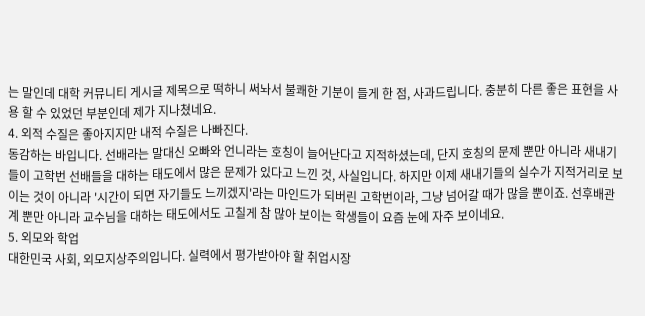는 말인데 대학 커뮤니티 게시글 제목으로 떡하니 써놔서 불쾌한 기분이 들게 한 점, 사과드립니다. 충분히 다른 좋은 표현을 사용 할 수 있었던 부분인데 제가 지나쳤네요.
4. 외적 수질은 좋아지지만 내적 수질은 나빠진다.
동감하는 바입니다. 선배라는 말대신 오빠와 언니라는 호칭이 늘어난다고 지적하셨는데, 단지 호칭의 문제 뿐만 아니라 새내기들이 고학번 선배들을 대하는 태도에서 많은 문제가 있다고 느낀 것, 사실입니다. 하지만 이제 새내기들의 실수가 지적거리로 보이는 것이 아니라 '시간이 되면 자기들도 느끼겠지'라는 마인드가 되버린 고학번이라, 그냥 넘어갈 때가 많을 뿐이죠. 선후배관계 뿐만 아니라 교수님을 대하는 태도에서도 고칠게 참 많아 보이는 학생들이 요즘 눈에 자주 보이네요.
5. 외모와 학업
대한민국 사회, 외모지상주의입니다. 실력에서 평가받아야 할 취업시장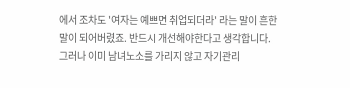에서 조차도 '여자는 예쁘면 취업되더라' 라는 말이 흔한 말이 되어버렸죠. 반드시 개선해야한다고 생각합니다. 그러나 이미 남녀노소를 가리지 않고 자기관리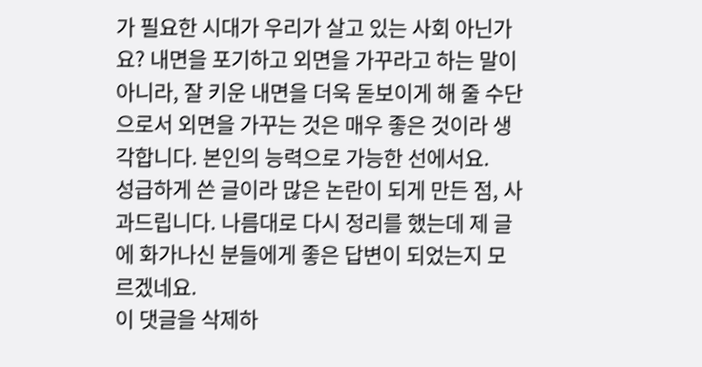가 필요한 시대가 우리가 살고 있는 사회 아닌가요? 내면을 포기하고 외면을 가꾸라고 하는 말이 아니라, 잘 키운 내면을 더욱 돋보이게 해 줄 수단으로서 외면을 가꾸는 것은 매우 좋은 것이라 생각합니다. 본인의 능력으로 가능한 선에서요.
성급하게 쓴 글이라 많은 논란이 되게 만든 점, 사과드립니다. 나름대로 다시 정리를 했는데 제 글에 화가나신 분들에게 좋은 답변이 되었는지 모르겠네요.
이 댓글을 삭제하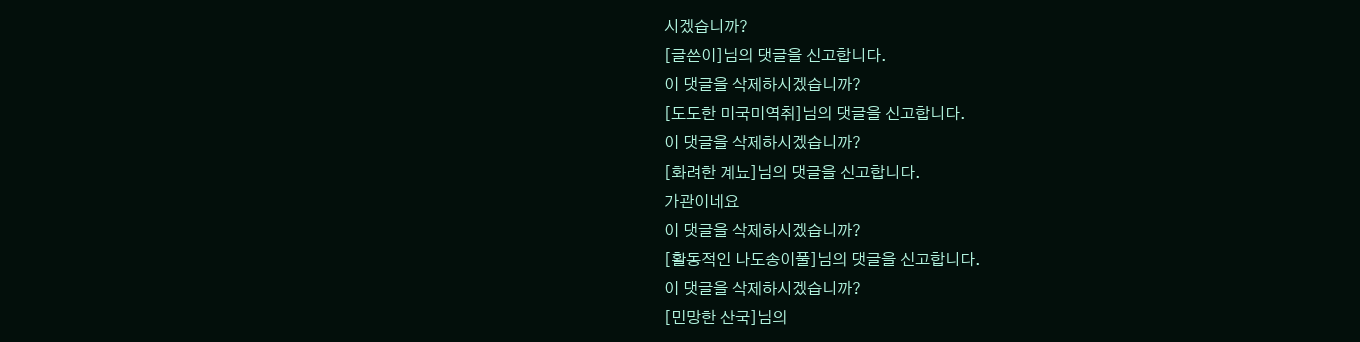시겠습니까?
[글쓴이]님의 댓글을 신고합니다.
이 댓글을 삭제하시겠습니까?
[도도한 미국미역취]님의 댓글을 신고합니다.
이 댓글을 삭제하시겠습니까?
[화려한 계뇨]님의 댓글을 신고합니다.
가관이네요
이 댓글을 삭제하시겠습니까?
[활동적인 나도송이풀]님의 댓글을 신고합니다.
이 댓글을 삭제하시겠습니까?
[민망한 산국]님의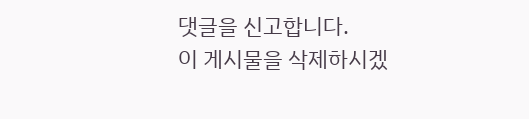댓글을 신고합니다.
이 게시물을 삭제하시겠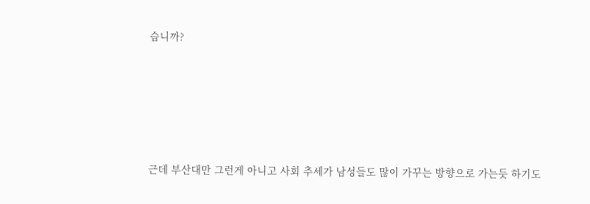습니까?






근데 부산대만 그런게 아니고 사회 추세가 남성들도 많이 가꾸는 방향으로 가는듯 하기도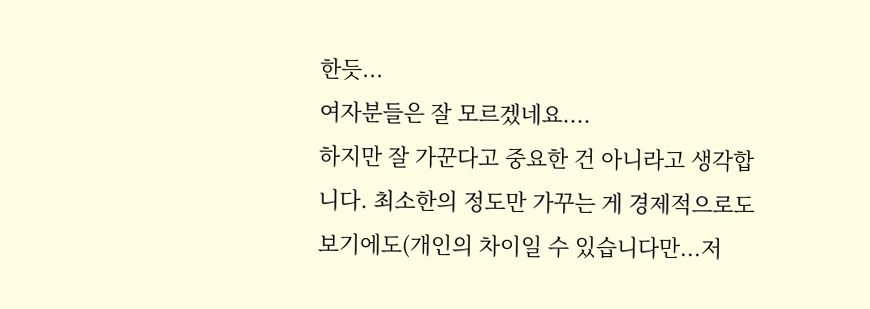한듯...
여자분들은 잘 모르겠네요....
하지만 잘 가꾼다고 중요한 건 아니라고 생각합니다. 최소한의 정도만 가꾸는 게 경제적으로도 보기에도(개인의 차이일 수 있습니다만...저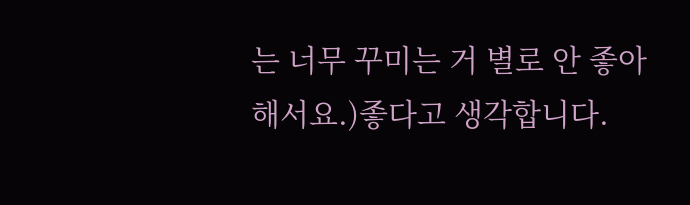는 너무 꾸미는 거 별로 안 좋아해서요.)좋다고 생각합니다.